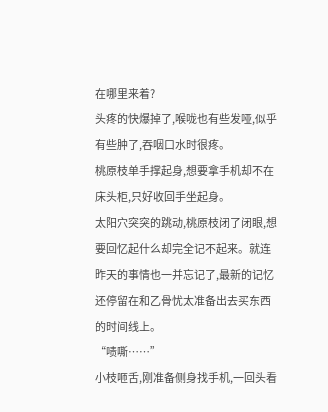在哪里来着?
头疼的快爆掉了,喉咙也有些发哑,似乎有些肿了,吞咽口水时很疼。
桃原枝单手撑起身,想要拿手机却不在床头柜,只好收回手坐起身。
太阳穴突突的跳动,桃原枝闭了闭眼,想要回忆起什么却完全记不起来。就连昨天的事情也一并忘记了,最新的记忆还停留在和乙骨忧太准备出去买东西的时间线上。
“啧嘶……”
小枝咂舌,刚准备侧身找手机,一回头看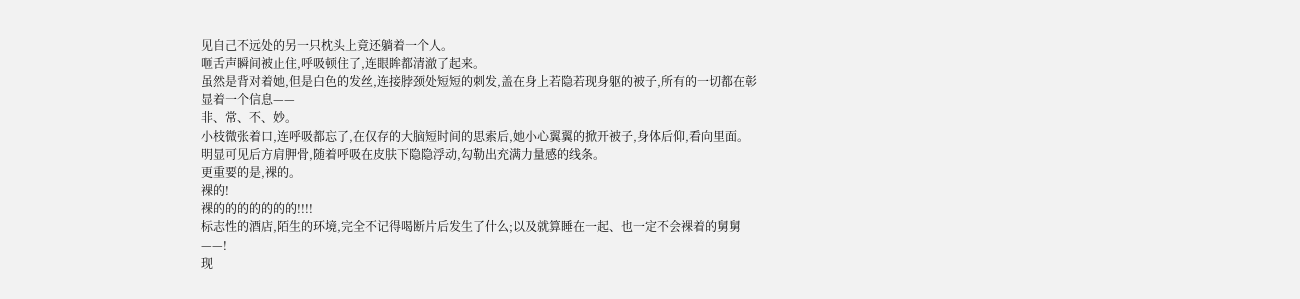见自己不远处的另一只枕头上竟还躺着一个人。
咂舌声瞬间被止住,呼吸顿住了,连眼眸都清澈了起来。
虽然是背对着她,但是白色的发丝,连接脖颈处短短的刺发,盖在身上若隐若现身躯的被子,所有的一切都在彰显着一个信息——
非、常、不、妙。
小枝微张着口,连呼吸都忘了,在仅存的大脑短时间的思索后,她小心翼翼的掀开被子,身体后仰,看向里面。
明显可见后方肩胛骨,随着呼吸在皮肤下隐隐浮动,勾勒出充满力量感的线条。
更重要的是,裸的。
裸的!
裸的的的的的的的!!!!
标志性的酒店,陌生的环境,完全不记得喝断片后发生了什么;以及就算睡在一起、也一定不会裸着的舅舅——!
现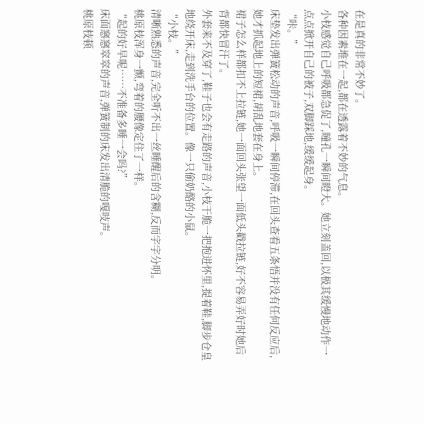在是真的非常不妙了。
各种因素堆在一起,都在透露着不妙的气息。
小枝感觉自己呼吸都急促了,瞳孔一瞬间瞪大。她立刻盖回,以极其缓慢地动作一点点掀开自己的被子,双脚踩地,缓缓起身。
“咔。”
床垫发出弹簧松动的声音,呼吸一瞬间停滞,在回头查看五条悟并没有任何反应后,她才抓起地上的短裙,胡乱地套在身上。
裙子怎么样都扣不上拉链,她一面回头张望一面低头戳拉链,好不容易弄好时她后背都快冒汗了。
外套来不及穿了,鞋子也会有走路的声音,小枝干脆一把抱进怀里,提着鞋,脚步仓皇地绕开床,走到洗手台的位置。像一只偷奶酪的小鼠。
“小枝。”
清晰熟悉的声音,完全听不出一丝睡醒后的含糊,反而字字分明。
桃原枝浑身一颤,弯着的腰像定住了一样。
“起的好早呢……不准备多睡一会吗?”
床面窸窸窣窣的声音,弹簧制的床发出清脆的嘎吱声。
桃原枝顿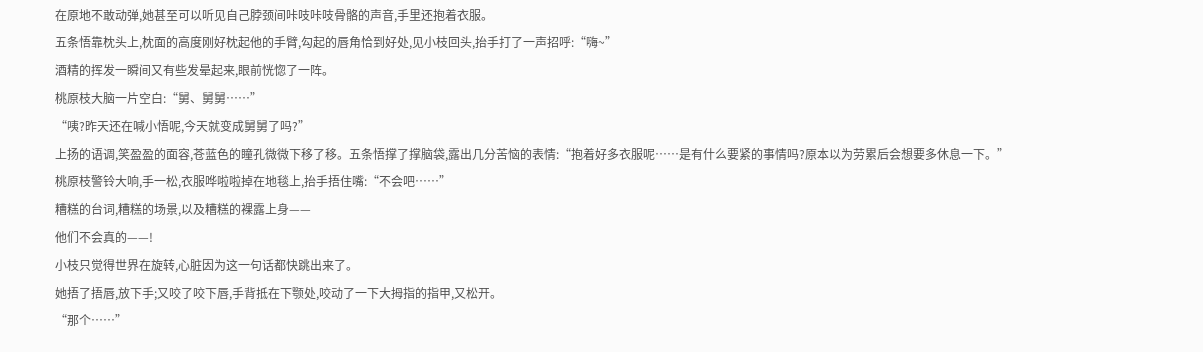在原地不敢动弹,她甚至可以听见自己脖颈间咔吱咔吱骨骼的声音,手里还抱着衣服。
五条悟靠枕头上,枕面的高度刚好枕起他的手臂,勾起的唇角恰到好处,见小枝回头,抬手打了一声招呼:“嗨~”
酒精的挥发一瞬间又有些发晕起来,眼前恍惚了一阵。
桃原枝大脑一片空白:“舅、舅舅……”
“咦?昨天还在喊小悟呢,今天就变成舅舅了吗?”
上扬的语调,笑盈盈的面容,苍蓝色的瞳孔微微下移了移。五条悟撑了撑脑袋,露出几分苦恼的表情:“抱着好多衣服呢……是有什么要紧的事情吗?原本以为劳累后会想要多休息一下。”
桃原枝警铃大响,手一松,衣服哗啦啦掉在地毯上,抬手捂住嘴:“不会吧……”
糟糕的台词,糟糕的场景,以及糟糕的裸露上身——
他们不会真的——!
小枝只觉得世界在旋转,心脏因为这一句话都快跳出来了。
她捂了捂唇,放下手;又咬了咬下唇,手背抵在下颚处,咬动了一下大拇指的指甲,又松开。
“那个……”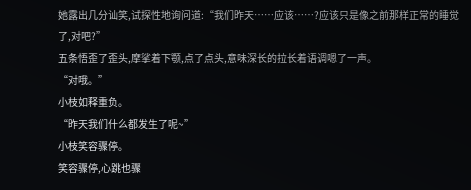她露出几分讪笑,试探性地询问道:“我们昨天……应该……?应该只是像之前那样正常的睡觉了,对吧?”
五条悟歪了歪头,摩挲着下颚,点了点头,意味深长的拉长着语调嗯了一声。
“对哦。”
小枝如释重负。
“昨天我们什么都发生了呢~”
小枝笑容骤停。
笑容骤停,心跳也骤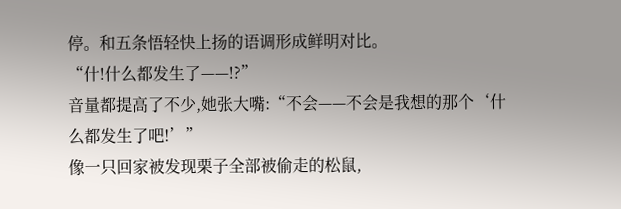停。和五条悟轻快上扬的语调形成鲜明对比。
“什!什么都发生了——!?”
音量都提高了不少,她张大嘴:“不会——不会是我想的那个‘什么都发生了吧!’”
像一只回家被发现栗子全部被偷走的松鼠,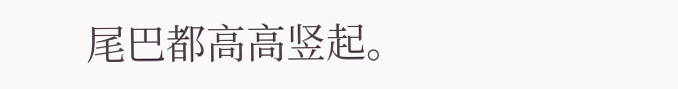尾巴都高高竖起。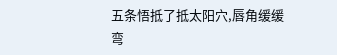五条悟抵了抵太阳穴,唇角缓缓弯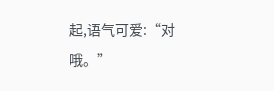起,语气可爱:“对哦。”